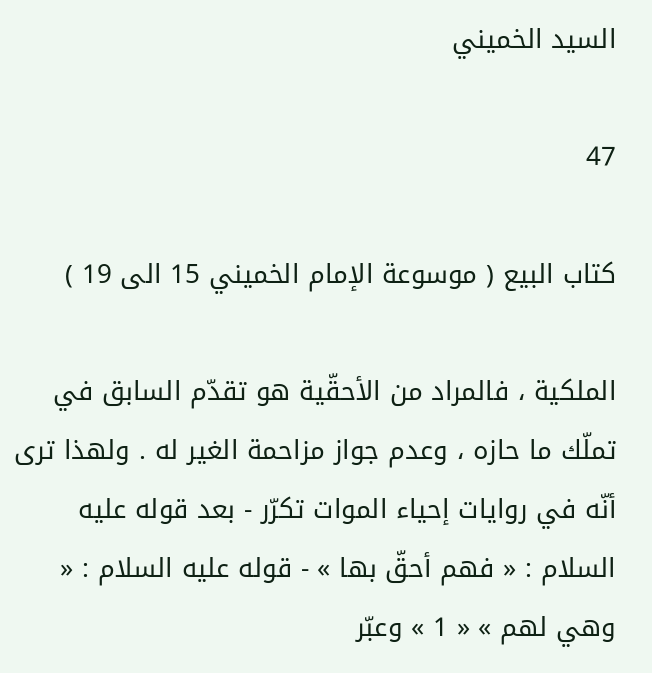السيد الخميني

47

كتاب البيع ( موسوعة الإمام الخميني 15 الى 19 )

الملكية ، فالمراد من الأحقّية هو تقدّم السابق في تملّك ما حازه ، وعدم جواز مزاحمة الغير له . ولهذا ترى أنّه في روايات إحياء الموات تكرّر - بعد قوله عليه السلام : « فهم أحقّ بها » - قوله عليه السلام : « وهي لهم » « 1 » وعبّر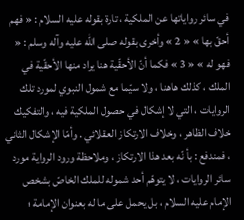في سائر رواياتها عن الملكية ، تارة بقوله عليه السلام : « فهم أحقّ بها » « 2 » وأخرى بقوله صلى الله عليه وآله وسلم : « فهو له » « 3 » فكما أنّ الأحقّية هنا يراد منها الأحقّية في الملك ، كذلك هاهنا ، ولا سيّما مع شمول النبوي لمورد تلك الروايات ، التي لا إشكال في حصول الملكية فيه ، والتفكيك خلاف الظاهر ، وخلاف الارتكاز العقلائي . وأمّا الإشكال الثاني ، فمندفع : بأ نّه بعد هذا الارتكاز ، وملاحظة ورود الرواية مورد سائر الروايات ، لا يتوهّم أحد شموله للملك الخاصّ بشخص الإمام عليه السلام ، بل يحمل على ما له بعنوان الإمامة ؛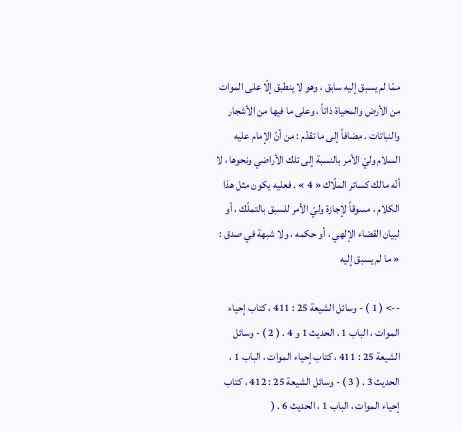ممّا لم يسبق إليه سابق ، وهو لا ينطبق إلّا على الموات من الأرض والمحياة ذاتاً ، وعلى ما فيها من الأشجار والنباتات . مضافاً إلى ما تقدّم : من أنّ الإمام عليه السلام وليّ الأمر بالنسبة إلى تلك الأراضي ونحوها ، لا أنّه مالك كسائر الملّاك « 4 » . فعليه يكون مثل هذا الكلام ، مسوقاً لإجازة وليّ الأمر للسبق بالتملّك ، أو لبيان القضاء الإلهي ، أو حكمه ، ولا شبهة في صدق : « ما لم يسبق إليه

--> ( 1 ) - وسائل الشيعة 25 : 411 ، كتاب إحياء الموات ، الباب 1 ، الحديث 1 و 4 . ( 2 ) - وسائل الشيعة 25 : 411 ، كتاب إحياء الموات ، الباب 1 ، الحديث 3 . ( 3 ) - وسائل الشيعة 25 : 412 ، كتاب إحياء الموات ، الباب 1 ، الحديث 6 . (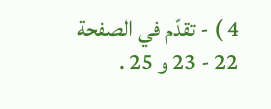4 ) - تقدّم في الصفحة 22 - 23 و 25 .